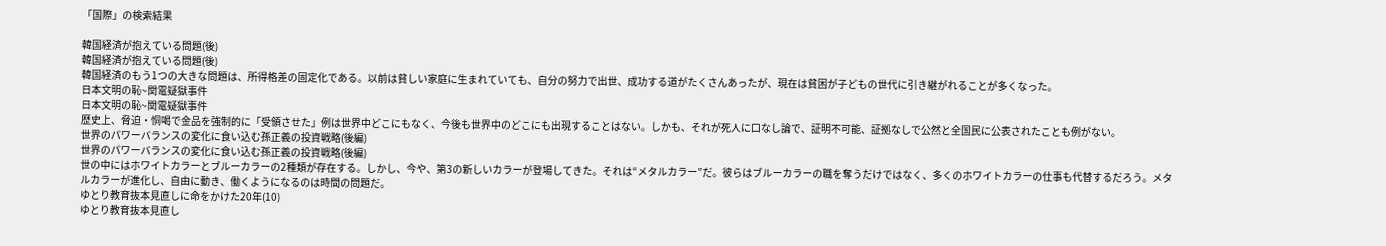「国際」の検索結果

韓国経済が抱えている問題(後)
韓国経済が抱えている問題(後)
韓国経済のもう1つの大きな問題は、所得格差の固定化である。以前は貧しい家庭に生まれていても、自分の努力で出世、成功する道がたくさんあったが、現在は貧困が子どもの世代に引き継がれることが多くなった。
日本文明の恥~関電疑獄事件
日本文明の恥~関電疑獄事件
歴史上、脅迫・恫喝で金品を強制的に「受領させた」例は世界中どこにもなく、今後も世界中のどこにも出現することはない。しかも、それが死人に口なし論で、証明不可能、証拠なしで公然と全国民に公表されたことも例がない。
世界のパワーバランスの変化に食い込む孫正義の投資戦略(後編)
世界のパワーバランスの変化に食い込む孫正義の投資戦略(後編)
世の中にはホワイトカラーとブルーカラーの2種類が存在する。しかし、今や、第3の新しいカラーが登場してきた。それは“メタルカラー”だ。彼らはブルーカラーの職を奪うだけではなく、多くのホワイトカラーの仕事も代替するだろう。メタルカラーが進化し、自由に動き、働くようになるのは時間の問題だ。
ゆとり教育抜本見直しに命をかけた20年(10)
ゆとり教育抜本見直し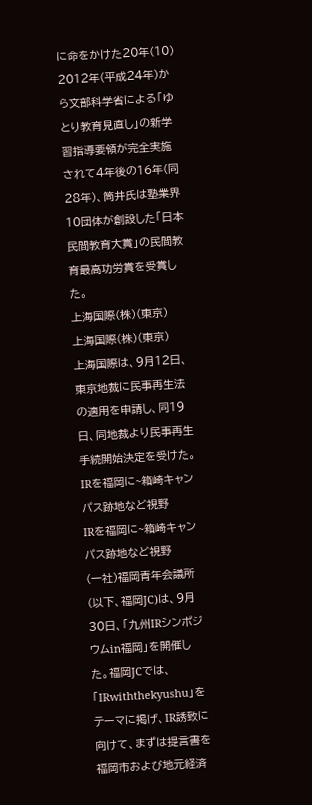に命をかけた20年(10)
2012年(平成24年)から文部科学省による「ゆとり教育見直し」の新学習指導要領が完全実施されて4年後の16年(同28年)、筒井氏は塾業界10団体が創設した「日本民間教育大賞」の民間教育最高功労賞を受賞した。
上海国際(株)(東京)
上海国際(株)(東京)
上海国際は、9月12日、東京地裁に民事再生法の適用を申請し、同19日、同地裁より民事再生手続開始決定を受けた。
IRを福岡に~箱崎キャンパス跡地など視野
IRを福岡に~箱崎キャンパス跡地など視野
(一社)福岡青年会議所(以下、福岡JC)は、9月30日、「九州IRシンポジウムin福岡」を開催した。福岡JCでは、「IRwiththekyushu」をテーマに掲げ、IR誘致に向けて、まずは提言書を福岡市および地元経済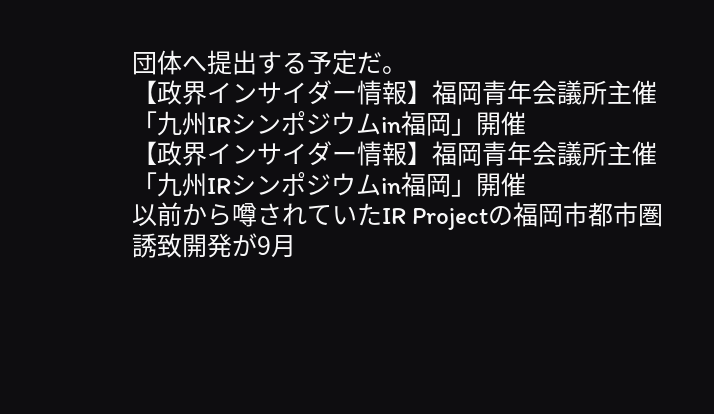団体へ提出する予定だ。
【政界インサイダー情報】福岡青年会議所主催「九州IRシンポジウムin福岡」開催
【政界インサイダー情報】福岡青年会議所主催「九州IRシンポジウムin福岡」開催
以前から噂されていたIR Projectの福岡市都市圏誘致開発が9月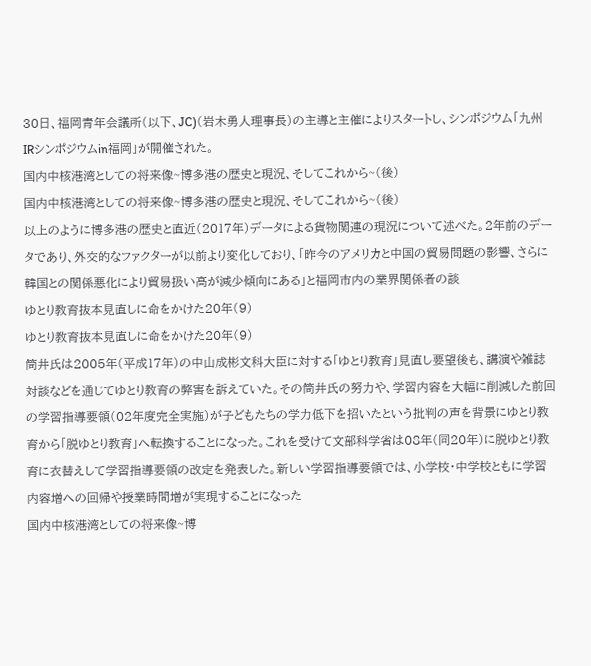30日、福岡青年会議所(以下、JC)(岩木勇人理事長)の主導と主催によりスタートし、シンポジウム「九州IRシンポジウムin福岡」が開催された。
国内中核港湾としての将来像~博多港の歴史と現況、そしてこれから~(後)
国内中核港湾としての将来像~博多港の歴史と現況、そしてこれから~(後)
以上のように博多港の歴史と直近(2017年)データによる貨物関連の現況について述べた。2年前のデータであり、外交的なファクターが以前より変化しており、「昨今のアメリカと中国の貿易問題の影響、さらに韓国との関係悪化により貿易扱い高が減少傾向にある」と福岡市内の業界関係者の談
ゆとり教育抜本見直しに命をかけた20年(9)
ゆとり教育抜本見直しに命をかけた20年(9)
筒井氏は2005年(平成17年)の中山成彬文科大臣に対する「ゆとり教育」見直し要望後も、講演や雑誌対談などを通じてゆとり教育の弊害を訴えていた。その筒井氏の努力や、学習内容を大幅に削減した前回の学習指導要領(02年度完全実施)が子どもたちの学力低下を招いたという批判の声を背景にゆとり教育から「脱ゆとり教育」へ転換することになった。これを受けて文部科学省は08年(同20年)に脱ゆとり教育に衣替えして学習指導要領の改定を発表した。新しい学習指導要領では、小学校・中学校ともに学習内容増への回帰や授業時間増が実現することになった
国内中核港湾としての将来像~博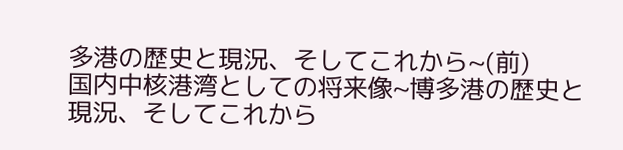多港の歴史と現況、そしてこれから~(前)
国内中核港湾としての将来像~博多港の歴史と現況、そしてこれから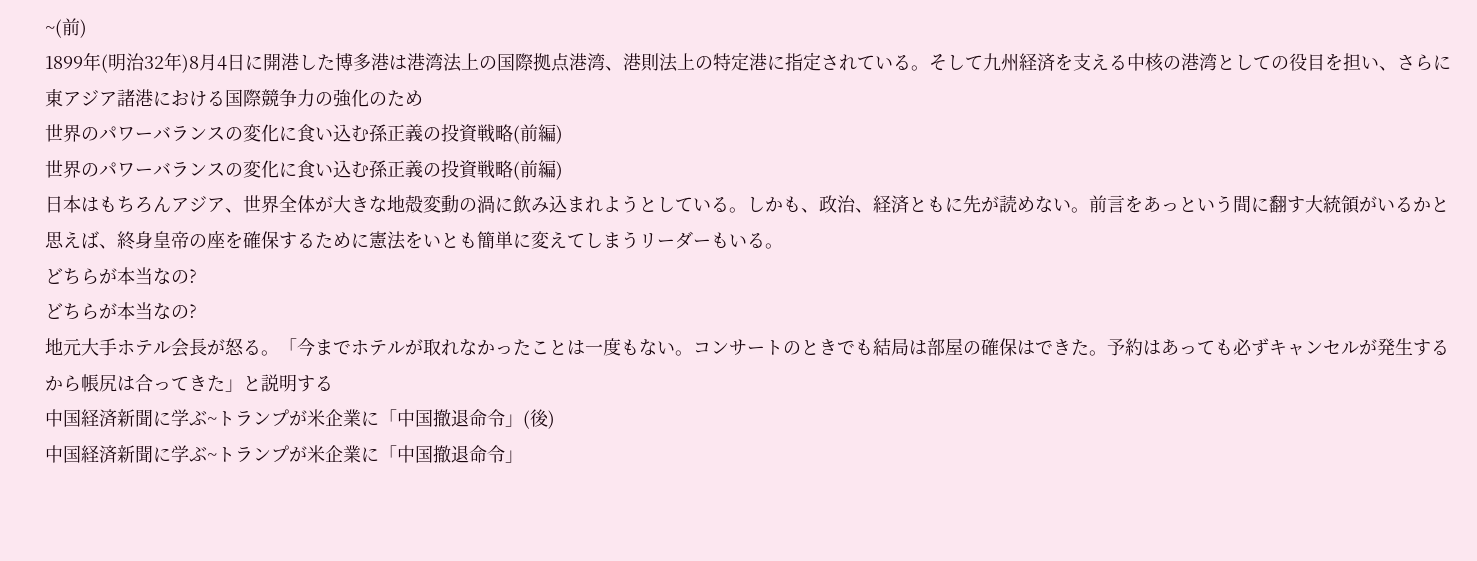~(前)
1899年(明治32年)8月4日に開港した博多港は港湾法上の国際拠点港湾、港則法上の特定港に指定されている。そして九州経済を支える中核の港湾としての役目を担い、さらに東アジア諸港における国際競争力の強化のため
世界のパワーバランスの変化に食い込む孫正義の投資戦略(前編)
世界のパワーバランスの変化に食い込む孫正義の投資戦略(前編)
日本はもちろんアジア、世界全体が大きな地殻変動の渦に飲み込まれようとしている。しかも、政治、経済ともに先が読めない。前言をあっという間に翻す大統領がいるかと思えば、終身皇帝の座を確保するために憲法をいとも簡単に変えてしまうリーダーもいる。
どちらが本当なの?
どちらが本当なの?
地元大手ホテル会長が怒る。「今までホテルが取れなかったことは一度もない。コンサートのときでも結局は部屋の確保はできた。予約はあっても必ずキャンセルが発生するから帳尻は合ってきた」と説明する
中国経済新聞に学ぶ~トランプが米企業に「中国撤退命令」(後)
中国経済新聞に学ぶ~トランプが米企業に「中国撤退命令」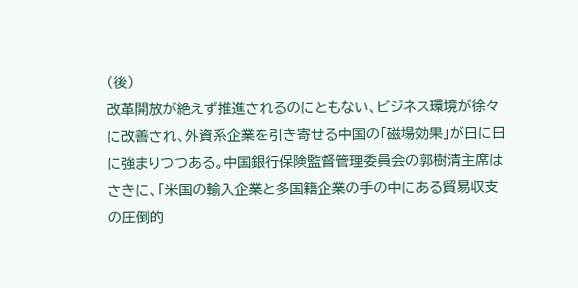(後)
改革開放が絶えず推進されるのにともない、ビジネス環境が徐々に改善され、外資系企業を引き寄せる中国の「磁場効果」が日に日に強まりつつある。中国銀行保険監督管理委員会の郭樹清主席はさきに、「米国の輸入企業と多国籍企業の手の中にある貿易収支の圧倒的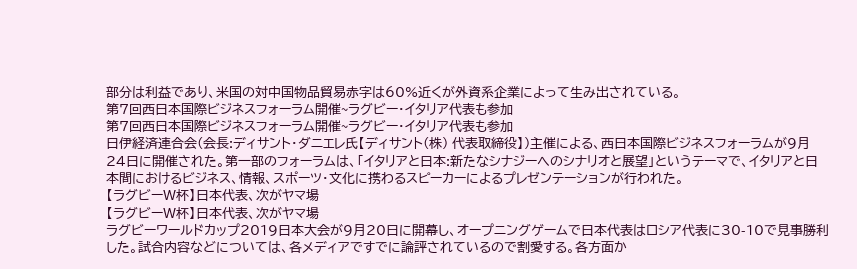部分は利益であり、米国の対中国物品貿易赤字は60%近くが外資系企業によって生み出されている。
第7回西日本国際ビジネスフォーラム開催~ラグビー・イタリア代表も参加
第7回西日本国際ビジネスフォーラム開催~ラグビー・イタリア代表も参加
日伊経済連合会(会長:ディサント・ダニエレ氏【ディサント(株) 代表取締役】)主催による、西日本国際ビジネスフォーラムが9月24日に開催された。第一部のフォーラムは、「イタリアと日本:新たなシナジーへのシナリオと展望」というテーマで、イタリアと日本間におけるビジネス、情報、スポーツ・文化に携わるスピーカーによるプレゼンテーションが行われた。
【ラグビーW杯】日本代表、次がヤマ場
【ラグビーW杯】日本代表、次がヤマ場
ラグビーワールドカップ2019日本大会が9月20日に開幕し、オープニングゲームで日本代表はロシア代表に30-10で見事勝利した。試合内容などについては、各メディアですでに論評されているので割愛する。各方面か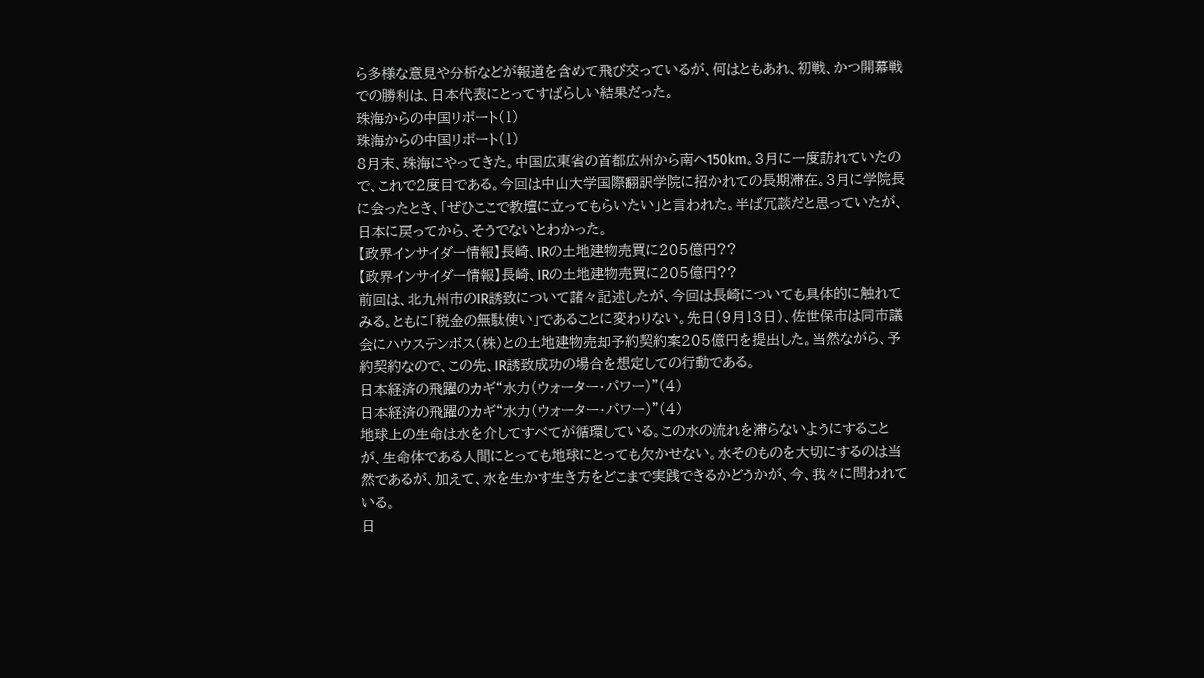ら多様な意見や分析などが報道を含めて飛び交っているが、何はともあれ、初戦、かつ開幕戦での勝利は、日本代表にとってすばらしい結果だった。
珠海からの中国リポート(1)
珠海からの中国リポート(1)
8月末、珠海にやってきた。中国広東省の首都広州から南へ150km。3月に一度訪れていたので、これで2度目である。今回は中山大学国際翻訳学院に招かれての長期滞在。3月に学院長に会ったとき、「ぜひここで教壇に立ってもらいたい」と言われた。半ば冗談だと思っていたが、日本に戻ってから、そうでないとわかった。
【政界インサイダー情報】長崎、IRの土地建物売買に205億円??
【政界インサイダー情報】長崎、IRの土地建物売買に205億円??
前回は、北九州市のIR誘致について諸々記述したが、今回は長崎についても具体的に触れてみる。ともに「税金の無駄使い」であることに変わりない。先日(9月13日)、佐世保市は同市議会にハウステンボス(株)との土地建物売却予約契約案205億円を提出した。当然ながら、予約契約なので、この先、IR誘致成功の場合を想定しての行動である。
日本経済の飛躍のカギ“水力(ウォーター・パワー)”(4)
日本経済の飛躍のカギ“水力(ウォーター・パワー)”(4)
地球上の生命は水を介してすべてが循環している。この水の流れを滞らないようにすることが、生命体である人間にとっても地球にとっても欠かせない。水そのものを大切にするのは当然であるが、加えて、水を生かす生き方をどこまで実践できるかどうかが、今、我々に問われている。
日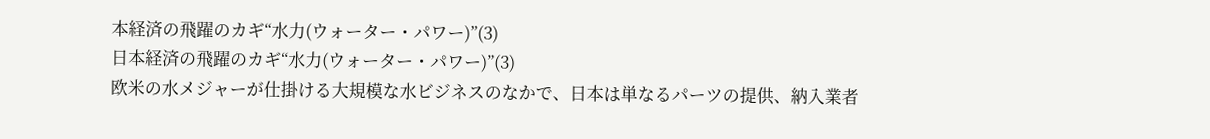本経済の飛躍のカギ“水力(ウォーター・パワー)”(3)
日本経済の飛躍のカギ“水力(ウォーター・パワー)”(3)
欧米の水メジャーが仕掛ける大規模な水ビジネスのなかで、日本は単なるパーツの提供、納入業者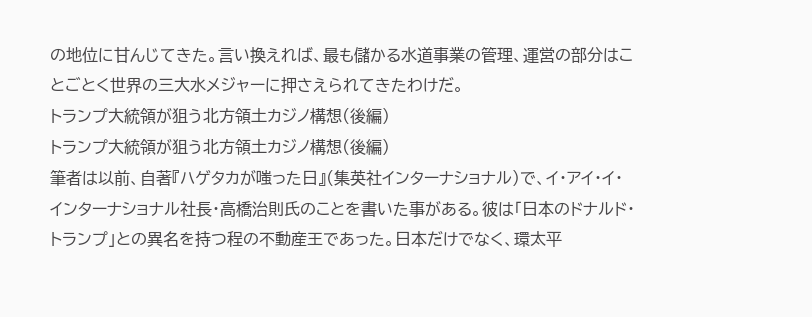の地位に甘んじてきた。言い換えれば、最も儲かる水道事業の管理、運営の部分はことごとく世界の三大水メジャーに押さえられてきたわけだ。
トランプ大統領が狙う北方領土カジノ構想(後編)
トランプ大統領が狙う北方領土カジノ構想(後編)
筆者は以前、自著『ハゲタカが嗤った日』(集英社インターナショナル)で、イ・アイ・イ・インターナショナル社長・高橋治則氏のことを書いた事がある。彼は「日本のドナルド・トランプ」との異名を持つ程の不動産王であった。日本だけでなく、環太平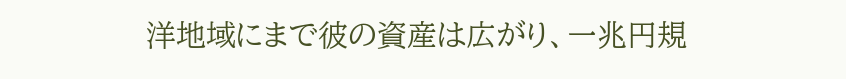洋地域にまで彼の資産は広がり、一兆円規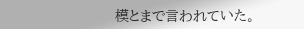模とまで言われていた。